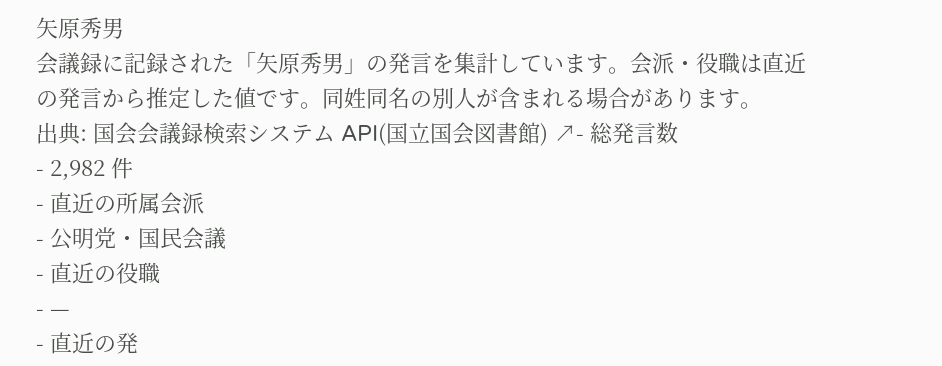矢原秀男
会議録に記録された「矢原秀男」の発言を集計しています。会派・役職は直近の発言から推定した値です。同姓同名の別人が含まれる場合があります。
出典: 国会会議録検索システム API(国立国会図書館) ↗- 総発言数
- 2,982 件
- 直近の所属会派
- 公明党・国民会議
- 直近の役職
- —
- 直近の発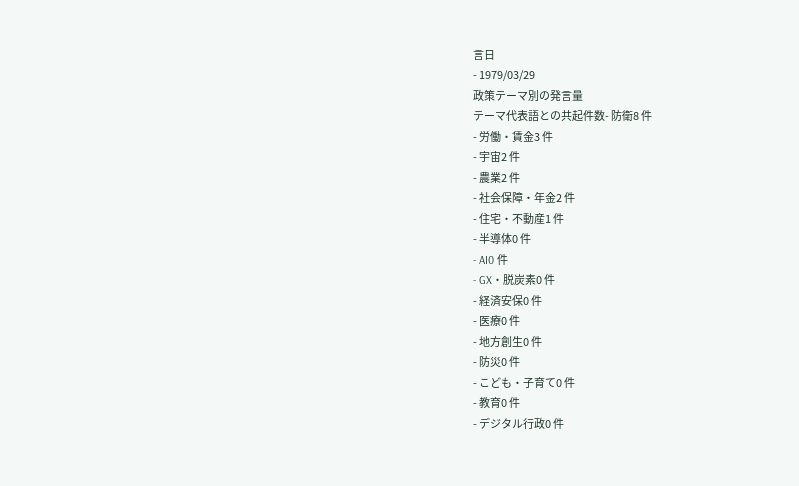言日
- 1979/03/29
政策テーマ別の発言量
テーマ代表語との共起件数- 防衛8 件
- 労働・賃金3 件
- 宇宙2 件
- 農業2 件
- 社会保障・年金2 件
- 住宅・不動産1 件
- 半導体0 件
- AI0 件
- GX・脱炭素0 件
- 経済安保0 件
- 医療0 件
- 地方創生0 件
- 防災0 件
- こども・子育て0 件
- 教育0 件
- デジタル行政0 件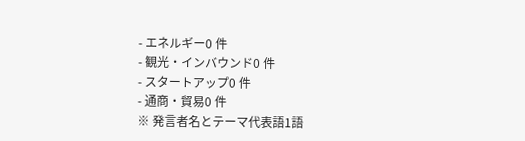- エネルギー0 件
- 観光・インバウンド0 件
- スタートアップ0 件
- 通商・貿易0 件
※ 発言者名とテーマ代表語1語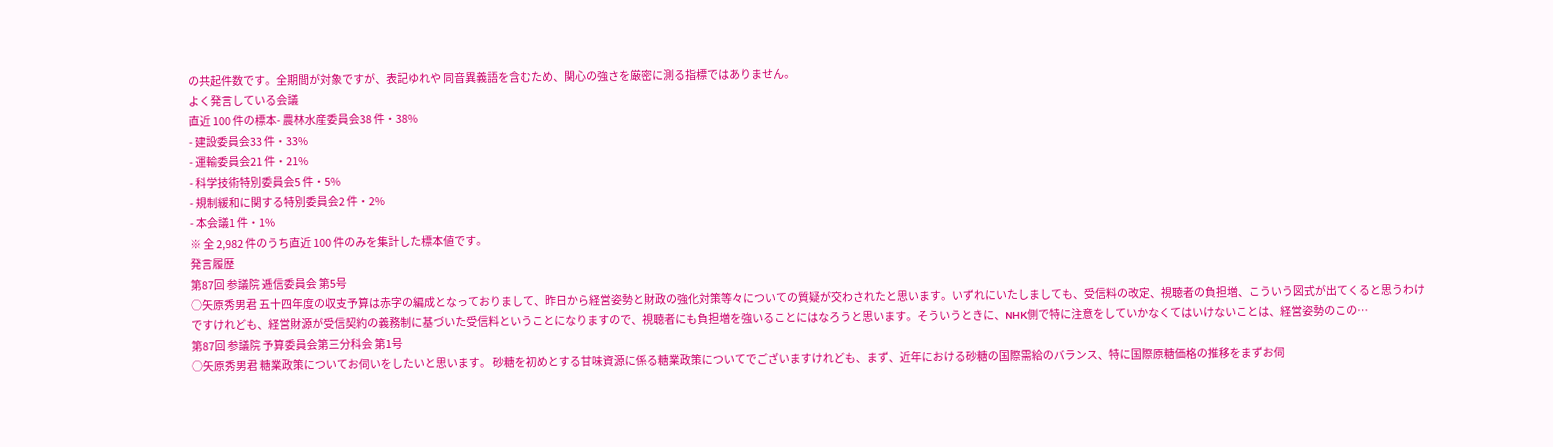の共起件数です。全期間が対象ですが、表記ゆれや 同音異義語を含むため、関心の強さを厳密に測る指標ではありません。
よく発言している会議
直近 100 件の標本- 農林水産委員会38 件・38%
- 建設委員会33 件・33%
- 運輸委員会21 件・21%
- 科学技術特別委員会5 件・5%
- 規制緩和に関する特別委員会2 件・2%
- 本会議1 件・1%
※ 全 2,982 件のうち直近 100 件のみを集計した標本値です。
発言履歴
第87回 参議院 逓信委員会 第5号
○矢原秀男君 五十四年度の収支予算は赤字の編成となっておりまして、昨日から経営姿勢と財政の強化対策等々についての質疑が交わされたと思います。いずれにいたしましても、受信料の改定、視聴者の負担増、こういう図式が出てくると思うわけですけれども、経営財源が受信契約の義務制に基づいた受信料ということになりますので、視聴者にも負担増を強いることにはなろうと思います。そういうときに、NHK側で特に注意をしていかなくてはいけないことは、経営姿勢のこの…
第87回 参議院 予算委員会第三分科会 第1号
○矢原秀男君 糖業政策についてお伺いをしたいと思います。 砂糖を初めとする甘味資源に係る糖業政策についてでございますけれども、まず、近年における砂糖の国際需給のバランス、特に国際原糖価格の推移をまずお伺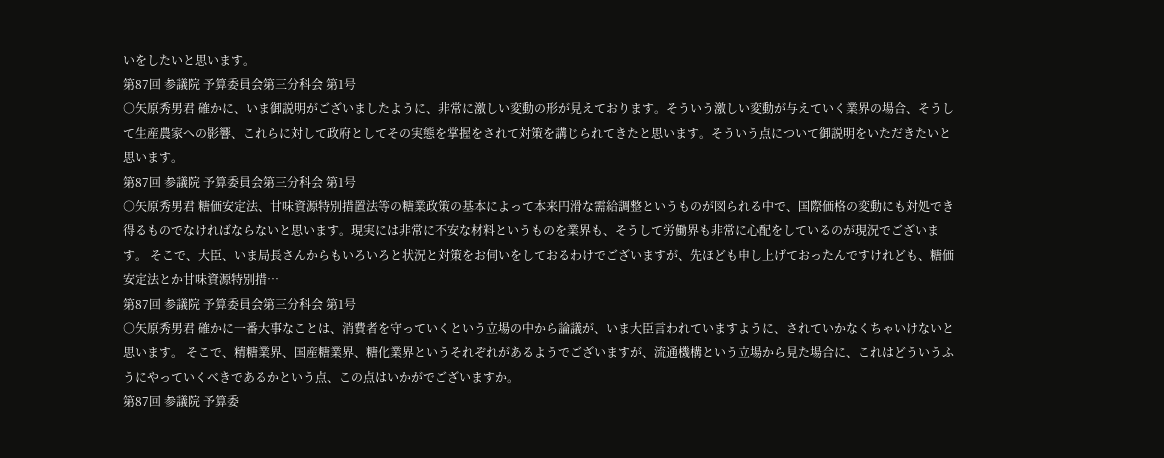いをしたいと思います。
第87回 参議院 予算委員会第三分科会 第1号
○矢原秀男君 確かに、いま御説明がございましたように、非常に激しい変動の形が見えております。そういう激しい変動が与えていく業界の場合、そうして生産農家への影響、これらに対して政府としてその実態を掌握をされて対策を講じられてきたと思います。そういう点について御説明をいただきたいと思います。
第87回 参議院 予算委員会第三分科会 第1号
○矢原秀男君 糖価安定法、甘味資源特別措置法等の糖業政策の基本によって本来円滑な需給調整というものが図られる中で、国際価格の変動にも対処でき得るものでなければならないと思います。現実には非常に不安な材料というものを業界も、そうして労働界も非常に心配をしているのが現況でございます。 そこで、大臣、いま局長さんからもいろいろと状況と対策をお伺いをしておるわけでございますが、先ほども申し上げておったんですけれども、糖価安定法とか甘味資源特別措…
第87回 参議院 予算委員会第三分科会 第1号
○矢原秀男君 確かに一番大事なことは、消費者を守っていくという立場の中から論議が、いま大臣言われていますように、されていかなくちゃいけないと思います。 そこで、精糖業界、国産糖業界、糖化業界というそれぞれがあるようでございますが、流通機構という立場から見た場合に、これはどういうふうにやっていくべきであるかという点、この点はいかがでございますか。
第87回 参議院 予算委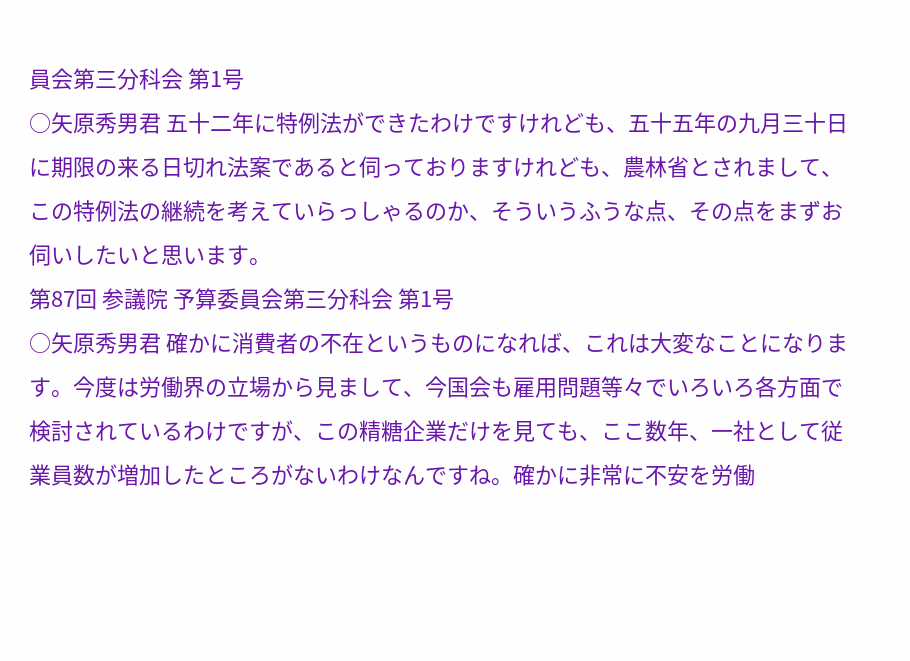員会第三分科会 第1号
○矢原秀男君 五十二年に特例法ができたわけですけれども、五十五年の九月三十日に期限の来る日切れ法案であると伺っておりますけれども、農林省とされまして、この特例法の継続を考えていらっしゃるのか、そういうふうな点、その点をまずお伺いしたいと思います。
第87回 参議院 予算委員会第三分科会 第1号
○矢原秀男君 確かに消費者の不在というものになれば、これは大変なことになります。今度は労働界の立場から見まして、今国会も雇用問題等々でいろいろ各方面で検討されているわけですが、この精糖企業だけを見ても、ここ数年、一社として従業員数が増加したところがないわけなんですね。確かに非常に不安を労働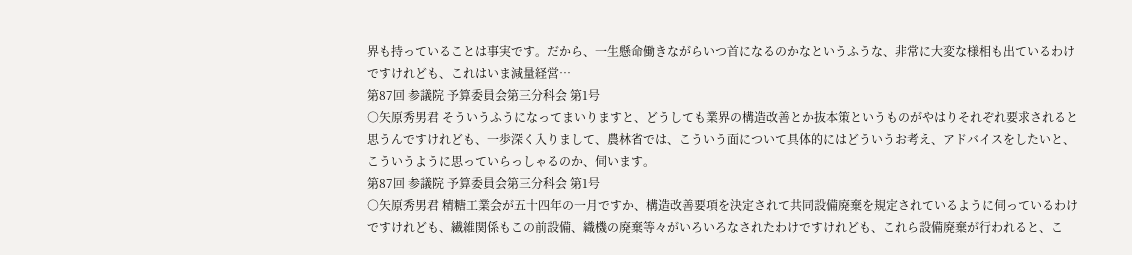界も持っていることは事実です。だから、一生懸命働きながらいつ首になるのかなというふうな、非常に大変な様相も出ているわけですけれども、これはいま減量経営…
第87回 参議院 予算委員会第三分科会 第1号
○矢原秀男君 そういうふうになってまいりますと、どうしても業界の構造改善とか抜本策というものがやはりそれぞれ要求されると思うんですけれども、一歩深く入りまして、農林省では、こういう面について具体的にはどういうお考え、アドバイスをしたいと、こういうように思っていらっしゃるのか、伺います。
第87回 参議院 予算委員会第三分科会 第1号
○矢原秀男君 精糖工業会が五十四年の一月ですか、構造改善要項を決定されて共同設備廃棄を規定されているように伺っているわけですけれども、繊維関係もこの前設備、織機の廃棄等々がいろいろなされたわけですけれども、これら設備廃棄が行われると、こ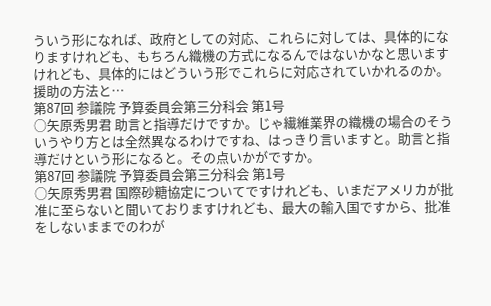ういう形になれば、政府としての対応、これらに対しては、具体的になりますけれども、もちろん織機の方式になるんではないかなと思いますけれども、具体的にはどういう形でこれらに対応されていかれるのか。援助の方法と…
第87回 参議院 予算委員会第三分科会 第1号
○矢原秀男君 助言と指導だけですか。じゃ繊維業界の織機の場合のそういうやり方とは全然異なるわけですね、はっきり言いますと。助言と指導だけという形になると。その点いかがですか。
第87回 参議院 予算委員会第三分科会 第1号
○矢原秀男君 国際砂糖協定についてですけれども、いまだアメリカが批准に至らないと聞いておりますけれども、最大の輸入国ですから、批准をしないままでのわが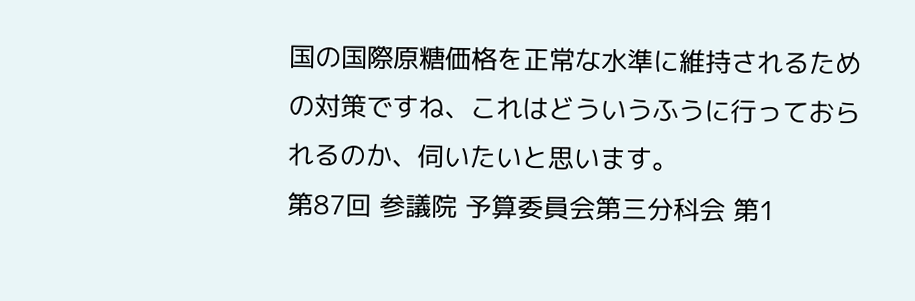国の国際原糖価格を正常な水準に維持されるための対策ですね、これはどういうふうに行っておられるのか、伺いたいと思います。
第87回 参議院 予算委員会第三分科会 第1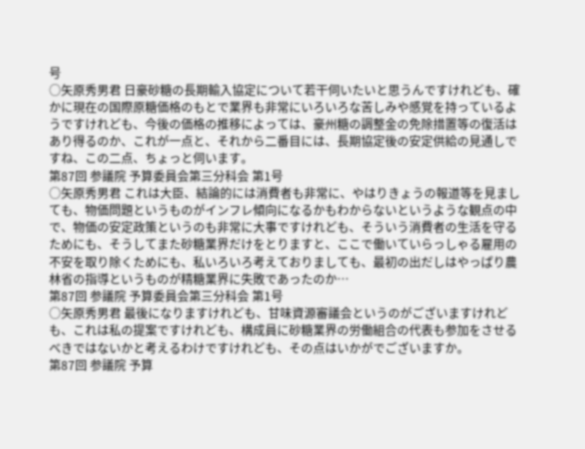号
○矢原秀男君 日豪砂糖の長期輸入協定について若干伺いたいと思うんですけれども、確かに現在の国際原糖価格のもとで業界も非常にいろいろな苦しみや感覚を持っているようですけれども、今後の価格の推移によっては、豪州糖の調整金の免除措置等の復活はあり得るのか、これが一点と、それから二番目には、長期協定後の安定供給の見通しですね、この二点、ちょっと伺います。
第87回 参議院 予算委員会第三分科会 第1号
○矢原秀男君 これは大臣、結論的には消費者も非常に、やはりきょうの報道等を見ましても、物価問題というものがインフレ傾向になるかもわからないというような観点の中で、物価の安定政策というのも非常に大事ですけれども、そういう消費者の生活を守るためにも、そうしてまた砂糖業界だけをとりますと、ここで働いていらっしゃる雇用の不安を取り除くためにも、私いろいろ考えておりましても、最初の出だしはやっぱり農林省の指導というものが精糖業界に失敗であったのか…
第87回 参議院 予算委員会第三分科会 第1号
○矢原秀男君 最後になりますけれども、甘味資源審議会というのがございますけれども、これは私の提案ですけれども、構成員に砂糖業界の労働組合の代表も参加をさせるべきではないかと考えるわけですけれども、その点はいかがでございますか。
第87回 参議院 予算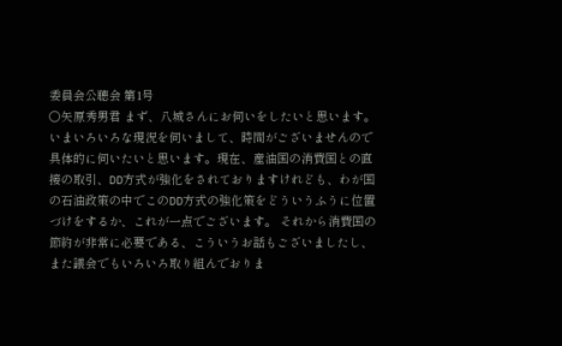委員会公聴会 第1号
○矢原秀男君 まず、八城さんにお伺いをしたいと思います。 いまいろいろな現況を伺いまして、時間がございませんので具体的に伺いたいと思います。現在、産油国の消費国との直接の取引、DD方式が強化をされておりますけれども、わが国の石油政策の中でこのDD方式の強化策をどういうふうに位置づけをするか、これが一点でございます。 それから消費国の節約が非常に必要である、こういうお話もございましたし、また議会でもいろいろ取り組んでおりま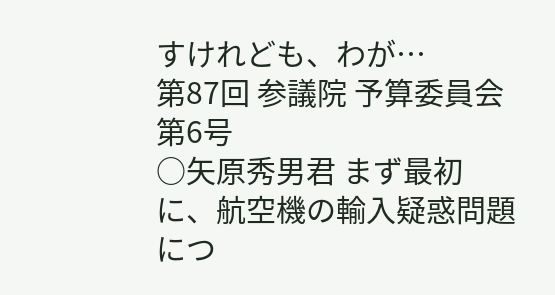すけれども、わが…
第87回 参議院 予算委員会 第6号
○矢原秀男君 まず最初に、航空機の輸入疑惑問題につ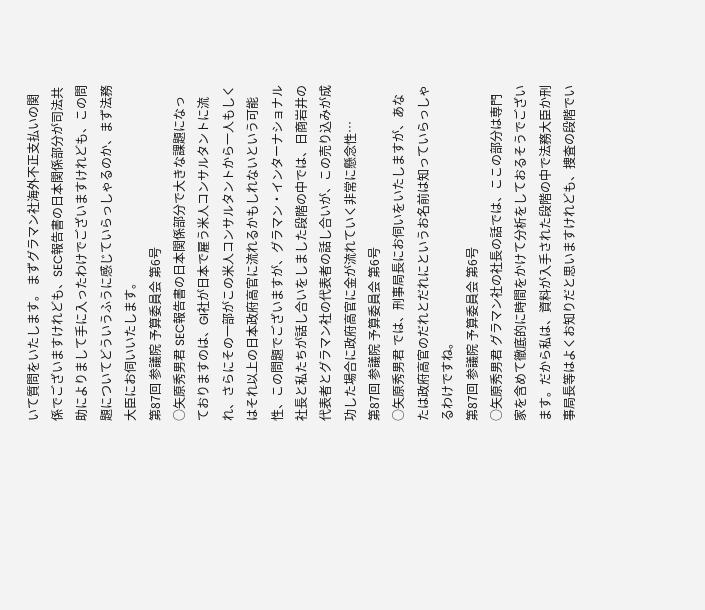いて質問をいたします。 まずグラマン社海外不正支払いの関係でございますけれども、SEC報告書の日本関係部分が司法共助によりまして手に入ったわけでございますけれども、この問題についてどういうふうに感じていらっしゃるのか、まず法務大臣にお伺いいたします。
第87回 参議院 予算委員会 第6号
○矢原秀男君 SEC報告書の日本関係部分で大きな課題になっておりますのは、GI社が日本で雇う米人コンサルタントに流れ、さらにその一部がこの米人コンサルタントから一人もしくはそれ以上の日本政府高官に流れるかもしれないという可能性、この問題でございますが、グラマン・インターナショナル社長と私たちが話し合いをしました段階の中では、日商岩井の代表者とグラマン社の代表者の話し合いが、この売り込みが成功した場合に政府高官に金が流れていく非常に懸念性…
第87回 参議院 予算委員会 第6号
○矢原秀男君 では、刑事局長にお伺いをいたしますが、あなたは政府高官のだれとだれにというお名前は知っていらっしゃるわけですね。
第87回 参議院 予算委員会 第6号
○矢原秀男君 グラマン社の社長の話では、ここの部分は専門家を含めて徹底的に時間をかけて分析をしておるそうでございます。だから私は、資料が入手された段階の中で法務大臣か刑事局長等はよくお知りだと思いますけれども、捜査の段階でい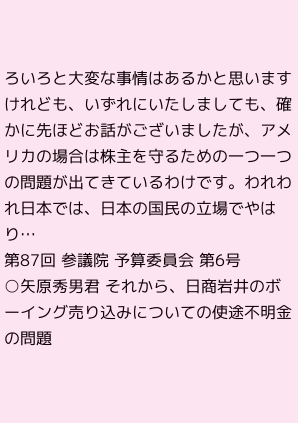ろいろと大変な事情はあるかと思いますけれども、いずれにいたしましても、確かに先ほどお話がございましたが、アメリカの場合は株主を守るための一つ一つの問題が出てきているわけです。われわれ日本では、日本の国民の立場でやはり…
第87回 参議院 予算委員会 第6号
○矢原秀男君 それから、日商岩井のボーイング売り込みについての使途不明金の問題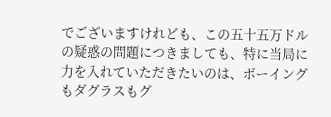でございますけれども、この五十五万ドルの疑惑の問題につきましても、特に当局に力を入れていただきたいのは、ボーイングもダグラスもグ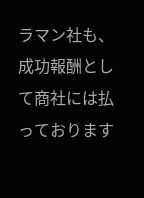ラマン社も、成功報酬として商社には払っております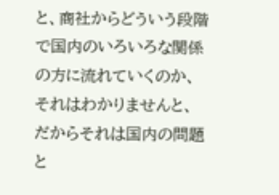と、商社からどういう段階で国内のいろいろな関係の方に流れていくのか、それはわかりませんと、だからそれは国内の問題と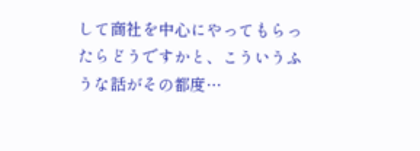して商社を中心にやってもらったらどうですかと、こういうふうな話がその都度…